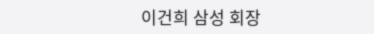이건희 삼성 회장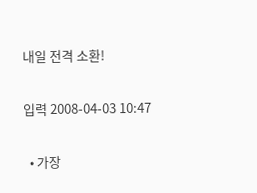내일 전격 소환!

입력 2008-04-03 10:47

  • 가장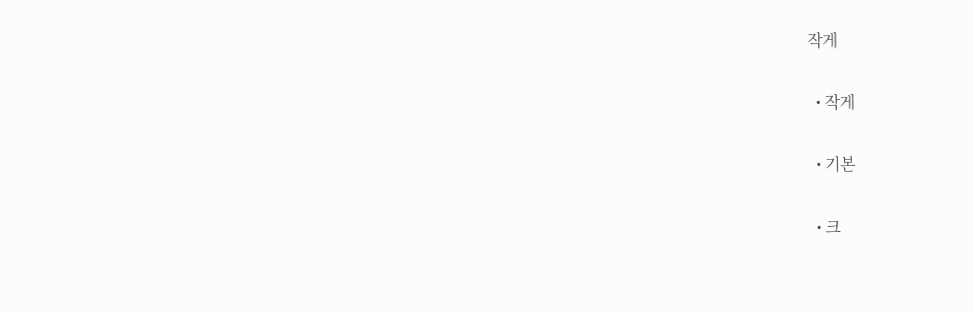작게

  • 작게

  • 기본

  • 크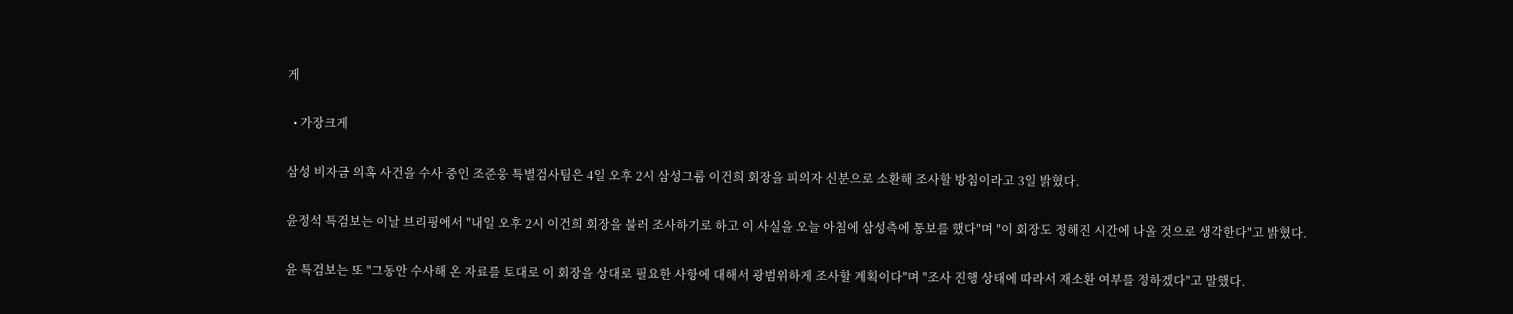게

  • 가장크게

삼성 비자금 의혹 사건을 수사 중인 조준웅 특별검사팀은 4일 오후 2시 삼성그룹 이건희 회장을 피의자 신분으로 소환해 조사할 방침이라고 3일 밝혔다.

윤정석 특검보는 이날 브리핑에서 "내일 오후 2시 이건희 회장을 불러 조사하기로 하고 이 사실을 오늘 아침에 삼성측에 통보를 했다"며 "이 회장도 정해진 시간에 나올 것으로 생각한다"고 밝혔다.

윤 특검보는 또 "그동안 수사해 온 자료를 토대로 이 회장을 상대로 필요한 사항에 대해서 광범위하게 조사할 계획이다"며 "조사 진행 상태에 따라서 재소환 여부를 정하겠다"고 말했다.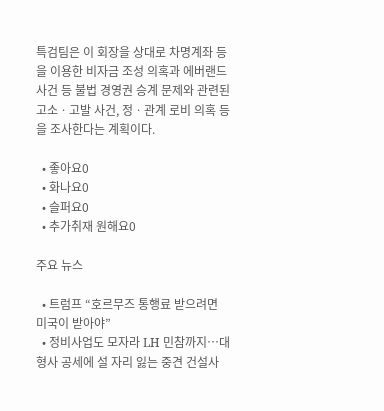특검팀은 이 회장을 상대로 차명계좌 등을 이용한 비자금 조성 의혹과 에버랜드 사건 등 불법 경영권 승계 문제와 관련된 고소ㆍ고발 사건, 정ㆍ관계 로비 의혹 등을 조사한다는 계획이다.

  • 좋아요0
  • 화나요0
  • 슬퍼요0
  • 추가취재 원해요0

주요 뉴스

  • 트럼프 “호르무즈 통행료 받으려면 미국이 받아야”
  • 정비사업도 모자라 LH 민참까지⋯대형사 공세에 설 자리 잃는 중견 건설사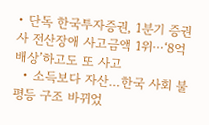• 단독 한국투자증권, 1분기 증권사 전산장애 사고금액 1위⋯‘8억 배상’하고도 또 사고
  • 소득보다 자산…한국 사회 불평등 구조 바뀌었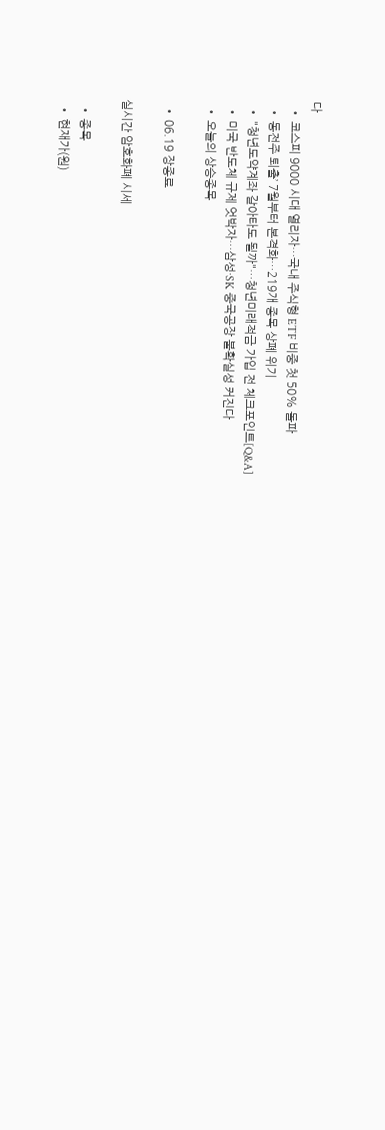다
  • 코스피 9000 시대 열리자…국내 주식형 ETF 비중 첫 50% 돌파
  • 동전주 퇴출’ 7월부터 본격화…219개 종목 상폐 위기
  • "청년도약계좌 갈아타도 될까"…청년미래적금 가입 전 체크포인트[Q&A]
  • 미국 반도체 규제 엇박자…삼성·SK 중국공장 불확실성 커진다
  • 오늘의 상승종목

  • 06.19 장종료

실시간 암호화폐 시세

  • 종목
  • 현재가(원)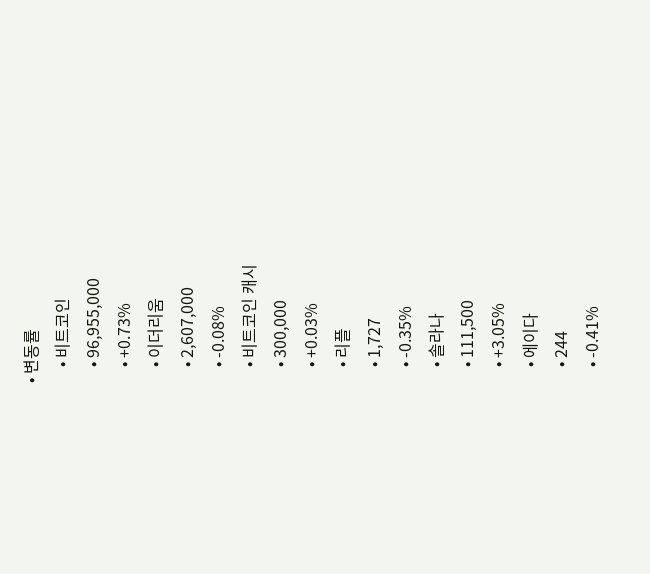• 변동률
    • 비트코인
    • 96,955,000
    • +0.73%
    • 이더리움
    • 2,607,000
    • -0.08%
    • 비트코인 캐시
    • 300,000
    • +0.03%
    • 리플
    • 1,727
    • -0.35%
    • 솔라나
    • 111,500
    • +3.05%
    • 에이다
    • 244
    • -0.41%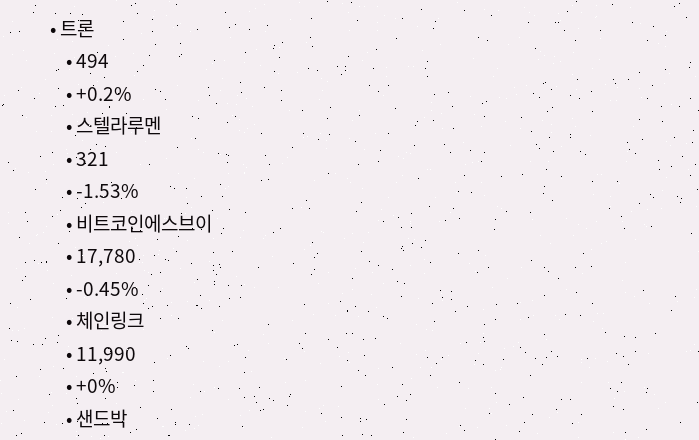• 트론
    • 494
    • +0.2%
    • 스텔라루멘
    • 321
    • -1.53%
    • 비트코인에스브이
    • 17,780
    • -0.45%
    • 체인링크
    • 11,990
    • +0%
    • 샌드박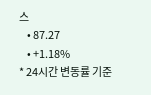스
    • 87.27
    • +1.18%
* 24시간 변동률 기준